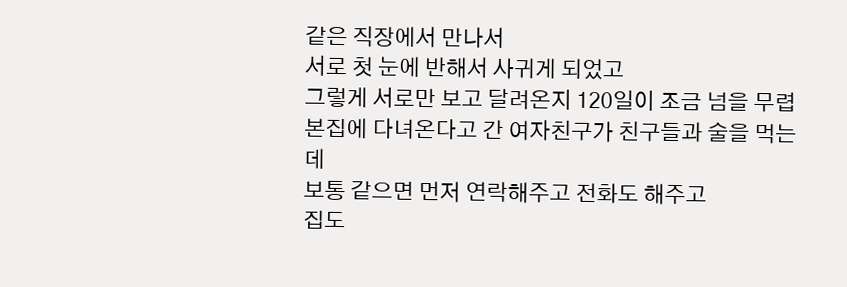같은 직장에서 만나서
서로 첫 눈에 반해서 사귀게 되었고
그렇게 서로만 보고 달려온지 120일이 조금 넘을 무렵
본집에 다녀온다고 간 여자친구가 친구들과 술을 먹는데
보통 같으면 먼저 연락해주고 전화도 해주고
집도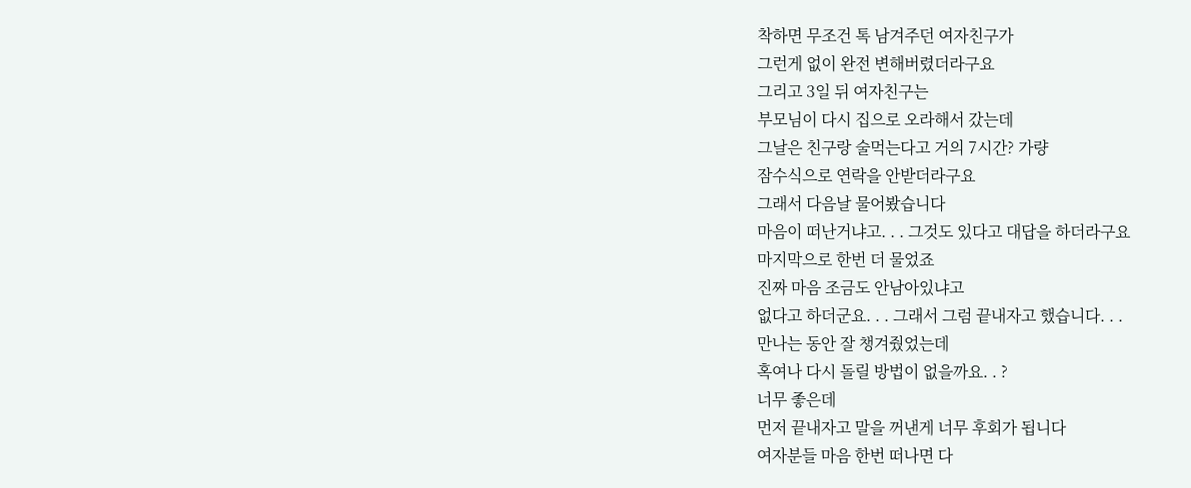착하면 무조건 톡 남겨주던 여자친구가
그런게 없이 완전 변해버렸더라구요
그리고 3일 뒤 여자친구는
부모님이 다시 집으로 오라해서 갔는데
그날은 친구랑 술먹는다고 거의 7시간? 가량
잠수식으로 연락을 안받더라구요
그래서 다음날 물어봤습니다
마음이 떠난거냐고. . . 그것도 있다고 대답을 하더라구요
마지막으로 한번 더 물었죠
진짜 마음 조금도 안남아있냐고
없다고 하더군요. . . 그래서 그럼 끝내자고 했습니다. . .
만나는 동안 잘 챙겨줬었는데
혹여나 다시 돌릴 방법이 없을까요. . ?
너무 좋은데
먼저 끝내자고 말을 꺼낸게 너무 후회가 됩니다
여자분들 마음 한번 떠나면 다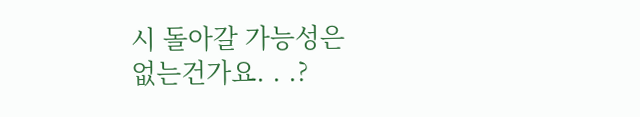시 돌아갈 가능성은
없는건가요. . .?